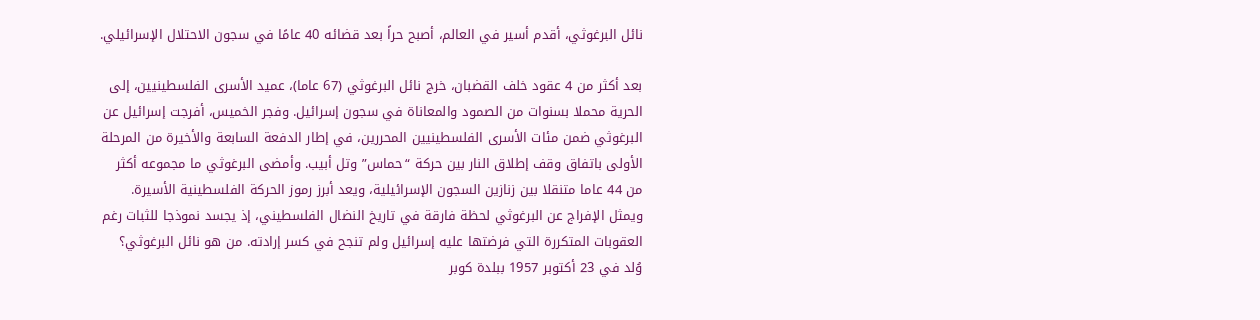نائل البرغوثي، أقدم أسير في العالم، أصبح حراً بعد قضائه 40 عامًا في سجون الاحتلال الإسرائيلي.

بعد أكثر من 4 عقود خلف القضبان، خرج نائل البرغوثي (67 عاما)، عميد الأسرى الفلسطينيين، إلى الحرية محملا بسنوات من الصمود والمعاناة في سجون إسرائيل. وفجر الخميس، أفرجت إسرائيل عن البرغوثي ضمن مئات الأسرى الفلسطينيين المحررين، في إطار الدفعة السابعة والأخيرة من المرحلة الأولى باتفاق وقف إطلاق النار بين حركة “حماس” وتل أبيب. وأمضى البرغوثي ما مجموعه أكثر من 44 عاما متنقلا بين زنازين السجون الإسرائيلية، ويعد أبرز رموز الحركة الفلسطينية الأسيرة. ويمثل الإفراج عن البرغوثي لحظة فارقة في تاريخ النضال الفلسطيني، إذ يجسد نموذجا للثبات رغم العقوبات المتكررة التي فرضتها عليه إسرائيل ولم تنجح في كسر إرادته. من هو نائل البرغوثي؟ وُلد في 23 أكتوبر 1957 ببلدة كوبر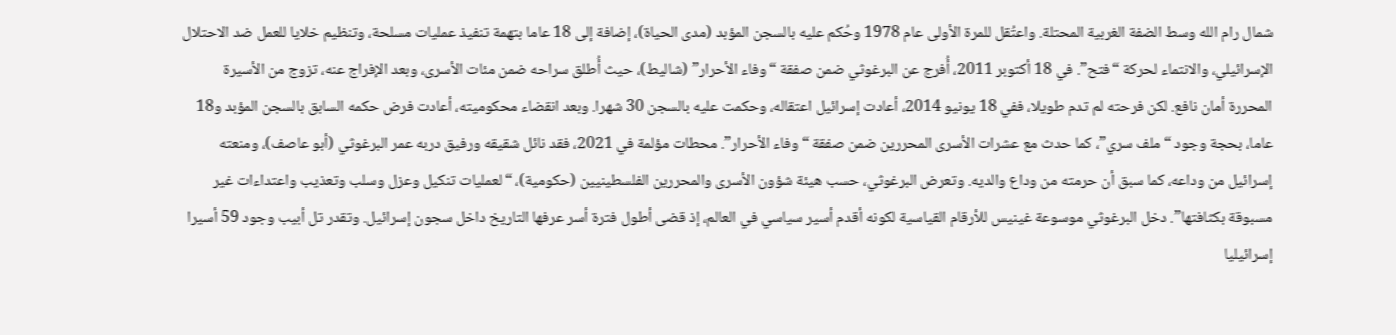شمال رام الله وسط الضفة الغربية المحتلة. واعتُقل للمرة الأولى عام 1978 وحُكم عليه بالسجن المؤبد (مدى الحياة)، إضافة إلى 18 عاما بتهمة تنفيذ عمليات مسلحة، وتنظيم خلايا للعمل ضد الاحتلال الإسرائيلي، والانتماء لحركة “فتح”. في 18 أكتوبر 2011، أُفرج عن البرغوثي ضمن صفقة “وفاء الأحرار” (شاليط)، حيث أُطلق سراحه ضمن مئات الأسرى، وبعد الإفراج عنه، تزوج من الأسيرة المحررة أمان نافع. لكن فرحته لم تدم طويلا، ففي 18 يونيو 2014، أعادت إسرائيل اعتقاله، وحكمت عليه بالسجن 30 شهرا. وبعد انقضاء محكوميته، أعادت فرض حكمه السابق بالسجن المؤبد و18 عاما، بحجة وجود “ملف سري”، كما حدث مع عشرات الأسرى المحررين ضمن صفقة “وفاء الأحرار”. محطات مؤلمة في 2021، فقد نائل شقيقه ورفيق دربه عمر البرغوثي (أبو عاصف)، ومنعته إسرائيل من وداعه، كما سبق أن حرمته من وداع والديه. وتعرض البرغوثي، حسب هيئة شؤون الأسرى والمحررين الفلسطينيين (حكومية)، “لعمليات تنكيل وعزل وسلب وتعذيب واعتداءات غير مسبوقة بكثافتها”. دخل البرغوثي موسوعة غينيس للأرقام القياسية لكونه أقدم أسير سياسي في العالم، إذ قضى أطول فترة أسر عرفها التاريخ داخل سجون إسرائيل. وتقدر تل أبيب وجود 59 أسيرا إسرائيليا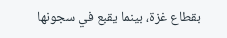بقطاع غزة، بينما يقبع في سجونها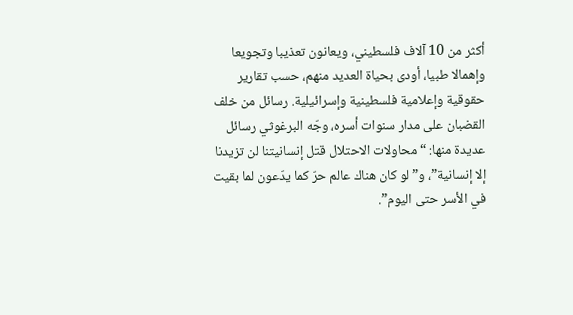أكثر من 10 آلاف فلسطيني، ويعانون تعذيبا وتجويعا وإهمالا طبيا، أودى بحياة العديد منهم، حسب تقارير حقوقية وإعلامية فلسطينية وإسرائيلية. رسائل من خلف القضبان على مدار سنوات أسره، وجّه البرغوثي رسائل عديدة منها: “محاولات الاحتلال قتل إنسانيتنا لن تزيدنا إلا إنسانية”، و”لو كان هناك عالم حرّ كما يدّعون لما بقيت في الأسر حتى اليوم”.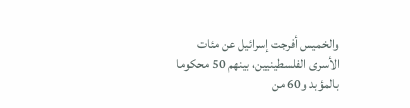والخميس أفرجت إسرائيل عن مئات الأسرى الفلسطينيين، بينهم 50 محكوما بالمؤبد و60 من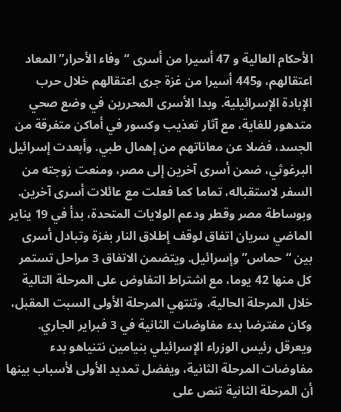الأحكام العالية و 47 أسيرا من أسرى “وفاء الأحرار” المعاد اعتقالهم، و445 أسيرا من غزة جرى اعتقالهم خلال حرب الإبادة الإسرائيلية. وبدا الأسرى المحررين في وضع صحي متدهور للغاية، مع آثار تعذيب وكسور في أماكن متفرقة من الجسد، فضلا عن معاناتهم من إهمال طبي. وأبعدت إسرائيل البرغوثي، ضمن أسرى آخرين إلى مصر، ومنعت زوجته من السفر لاستقباله، تماما كما فعلت مع عائلات أسرى آخرين. وبوساطة مصر وقطر ودعم الولايات المتحدة، بدأ في 19 يناير الماضي سريان اتفاق لوقف إطلاق النار بغزة وتبادل أسرى بين “حماس” وإسرائيل. ويتضمن الاتفاق 3 مراحل تستمر كل منها 42 يوما، مع اشتراط التفاوض على المرحلة التالية خلال المرحلة الحالية، وتنتهي المرحلة الأولى السبت المقبل، وكان مفترضا بدء مفاوضات الثانية في 3 فبراير الجاري. ويعرقل رئيس الوزراء الإسرائيلي بنيامين نتنياهو بدء مفاوضات المرحلة الثانية، ويفضل تمديد الأولى لأسباب بينها أن المرحلة الثانية تنص على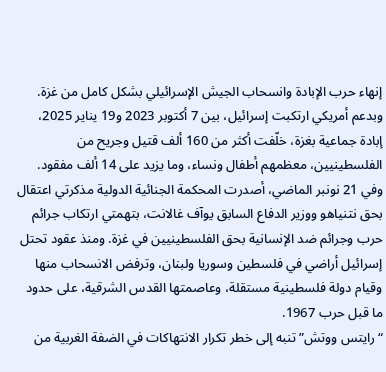إنهاء حرب الإبادة وانسحاب الجيش الإسرائيلي بشكل كامل من غزة. وبدعم أمريكي ارتكبت إسرائيل، بين 7 أكتوبر 2023 و19 يناير 2025، إبادة جماعية بغزة، خلّفت أكثر من 160 ألف قتيل وجريح من الفلسطينيين، معظمهم أطفال ونساء، وما يزيد على 14 ألف مفقود. وفي 21 نونبر الماضي، أصدرت المحكمة الجنائية الدولية مذكرتي اعتقال بحق نتنياهو ووزير الدفاع السابق يوآف غالانت، بتهمتي ارتكاب جرائم حرب وجرائم ضد الإنسانية بحق الفلسطينيين في غزة. ومنذ عقود تحتل إسرائيل أراضي في فلسطين وسوريا ولبنان، وترفض الانسحاب منها وقيام دولة فلسطينية مستقلة، وعاصمتها القدس الشرقية، على حدود ما قبل حرب 1967.
“رايتس ووتش” تنبه إلى خطر تكرار الانتهاكات في الضفة الغربية من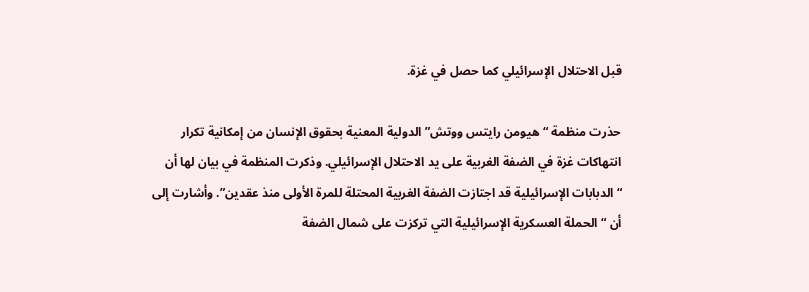قبل الاحتلال الإسرائيلي كما حصل في غزة.

حذرت منظمة “هيومن رايتس ووتش” الدولية المعنية بحقوق الإنسان من إمكانية تكرار انتهاكات غزة في الضفة الغربية على يد الاحتلال الإسرائيلي. وذكرت المنظمة في بيان لها أن “الدبابات الإسرائيلية قد اجتازت الضفة الغربية المحتلة للمرة الأولى منذ عقدين”. وأشارت إلى أن “الحملة العسكرية الإسرائيلية التي تركزت على شمال الضفة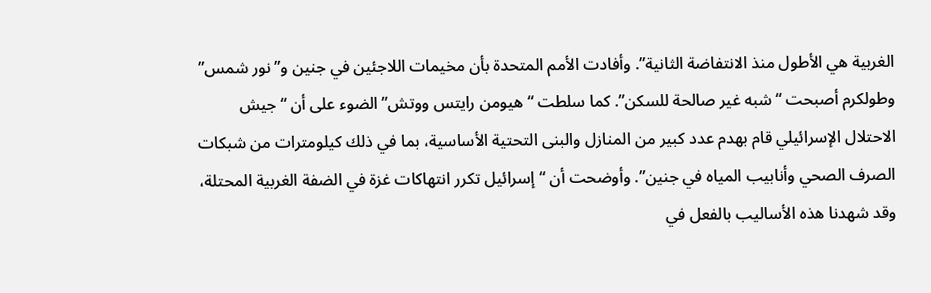الغربية هي الأطول منذ الانتفاضة الثانية”. وأفادت الأمم المتحدة بأن مخيمات اللاجئين في جنين و”نور شمس” وطولكرم أصبحت “شبه غير صالحة للسكن”. كما سلطت “هيومن رايتس ووتش” الضوء على أن “جيش الاحتلال الإسرائيلي قام بهدم عدد كبير من المنازل والبنى التحتية الأساسية، بما في ذلك كيلومترات من شبكات الصرف الصحي وأنابيب المياه في جنين”. وأوضحت أن “إسرائيل تكرر انتهاكات غزة في الضفة الغربية المحتلة، وقد شهدنا هذه الأساليب بالفعل في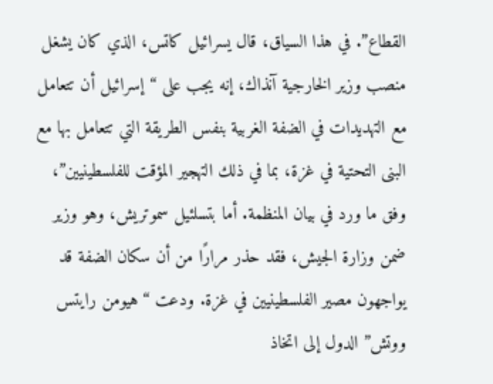القطاع”. في هذا السياق، قال يسرائيل كاتس، الذي كان يشغل منصب وزير الخارجية آنذاك، إنه يجب على “إسرائيل أن تتعامل مع التهديدات في الضفة الغربية بنفس الطريقة التي تتعامل بها مع البنى التحتية في غزة، بما في ذلك التهجير المؤقت للفلسطينيين”، وفق ما ورد في بيان المنظمة. أما بتسلئيل سموتريش، وهو وزير ضمن وزارة الجيش، فقد حذر مرارًا من أن سكان الضفة قد يواجهون مصير الفلسطينيين في غزة. ودعت “هيومن رايتس ووتش” الدول إلى اتخاذ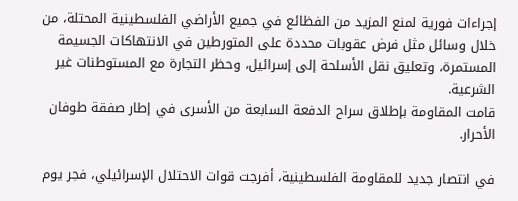إجراءات فورية لمنع المزيد من الفظائع في جميع الأراضي الفلسطينية المحتلة، من خلال وسائل مثل فرض عقوبات محددة على المتورطين في الانتهاكات الجسيمة المستمرة، وتعليق نقل الأسلحة إلى إسرائيل، وحظر التجارة مع المستوطنات غير الشرعية.
قامت المقاومة بإطلاق سراح الدفعة السابعة من الأسرى في إطار صفقة طوفان الأحرار.

في انتصار جديد للمقاومة الفلسطينية، أفرجت قوات الاحتلال الإسرائيلي، فجر يوم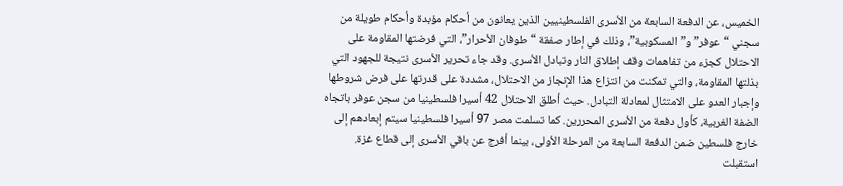الخميس، عن الدفعة السابعة من الأسرى الفلسطينيين الذين يعانون من أحكام مؤبدة وأحكام طويلة من سجني “عوفر” و”المسكوبية”، وذلك في إطار صفقة “طوفان الأحرار”، التي فرضتها المقاومة على الاحتلال كجزء من تفاهمات وقف إطلاق النار وتبادل الأسرى. وقد جاء تحرير الأسرى نتيجة للجهود التي بذلتها المقاومة، والتي تمكنت من انتزاع هذا الإنجاز من الاحتلال، مشددة على قدرتها على فرض شروطها وإجبار العدو على الامتثال لمعادلة التبادل. حيث أطلق الاحتلال 42 أسيرا فلسطينيا من سجن عوفر باتجاه الضفة الغربية، كأول دفعة من الأسرى المحررين. كما تسلمت مصر 97 أسيرا فلسطينيا سيتم إبعادهم إلى خارج فلسطين ضمن الدفعة السابعة من المرحلة الأولى، بينما أفرج عن باقي الأسرى إلى قطاع غزة. استقبلت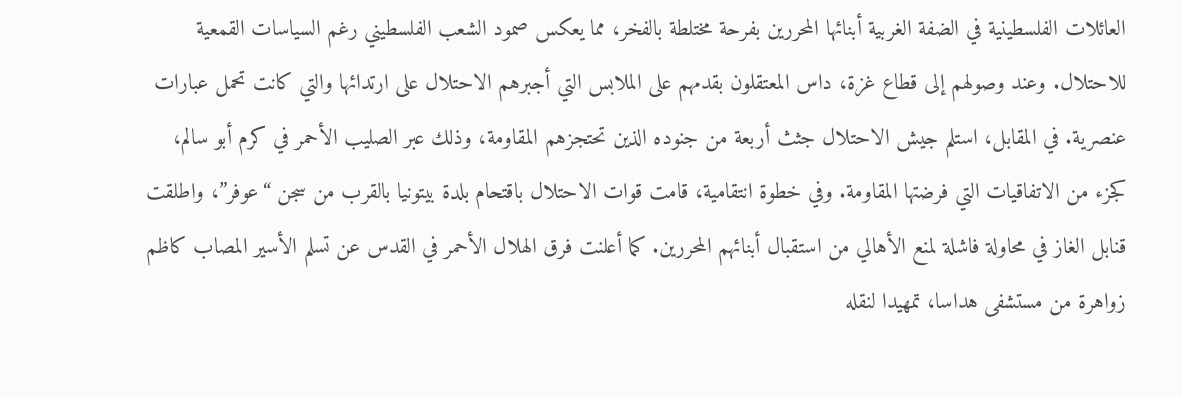العائلات الفلسطينية في الضفة الغربية أبنائها المحررين بفرحة مختلطة بالفخر، مما يعكس صمود الشعب الفلسطيني رغم السياسات القمعية للاحتلال. وعند وصولهم إلى قطاع غزة، داس المعتقلون بقدمهم على الملابس التي أجبرهم الاحتلال على ارتدائها والتي كانت تحمل عبارات عنصرية. في المقابل، استلم جيش الاحتلال جثث أربعة من جنوده الذين تحتجزهم المقاومة، وذلك عبر الصليب الأحمر في كرم أبو سالم، كجزء من الاتفاقيات التي فرضتها المقاومة. وفي خطوة انتقامية، قامت قوات الاحتلال باقتحام بلدة بيتونيا بالقرب من سجن “عوفر”، واطلقت قنابل الغاز في محاولة فاشلة لمنع الأهالي من استقبال أبنائهم المحررين. كما أعلنت فرق الهلال الأحمر في القدس عن تسلم الأسير المصاب كاظم زواهرة من مستشفى هداسا، تمهيدا لنقله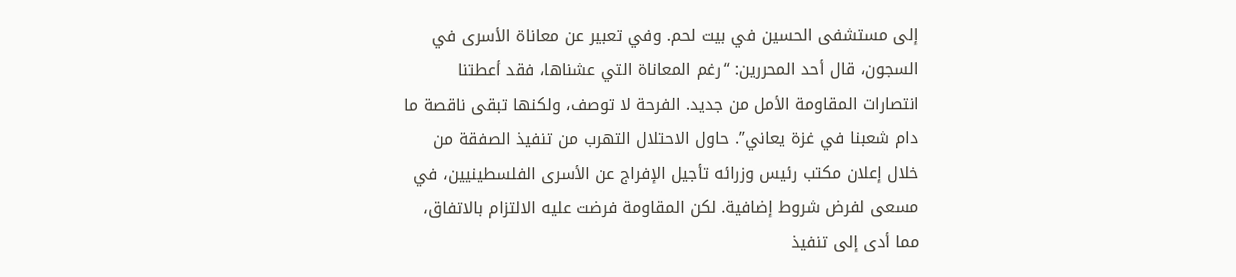إلى مستشفى الحسين في بيت لحم. وفي تعبير عن معاناة الأسرى في السجون، قال أحد المحررين: “رغم المعاناة التي عشناها، فقد أعطتنا انتصارات المقاومة الأمل من جديد. الفرحة لا توصف، ولكنها تبقى ناقصة ما دام شعبنا في غزة يعاني”. حاول الاحتلال التهرب من تنفيذ الصفقة من خلال إعلان مكتب رئيس وزرائه تأجيل الإفراج عن الأسرى الفلسطينيين، في مسعى لفرض شروط إضافية. لكن المقاومة فرضت عليه الالتزام بالاتفاق، مما أدى إلى تنفيذ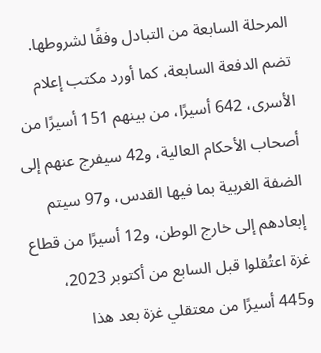المرحلة السابعة من التبادل وفقًا لشروطها. تضم الدفعة السابعة، كما أورد مكتب إعلام الأسرى، 642 أسيرًا، من بينهم 151 أسيرًا من أصحاب الأحكام العالية، و42 سيفرج عنهم إلى الضفة الغربية بما فيها القدس، و97 سيتم إبعادهم إلى خارج الوطن، و12 أسيرًا من قطاع غزة اعتُقلوا قبل السابع من أكتوبر 2023، و445 أسيرًا من معتقلي غزة بعد هذا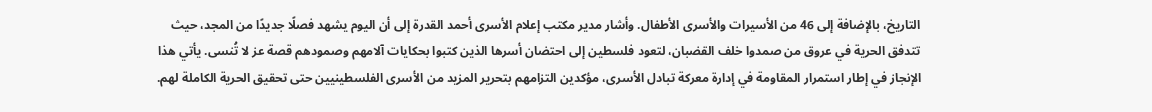التاريخ، بالإضافة إلى 46 من الأسيرات والأسرى الأطفال. وأشار مدير مكتب إعلام الأسرى أحمد القدرة إلى أن اليوم يشهد فصلًا جديدًا من المجد، حيث تتدفق الحرية في عروق من صمدوا خلف القضبان، لتعود فلسطين إلى احتضان أسرها الذين كتبوا بحكايات آلامهم وصمودهم قصة عز لا تُنسى. يأتي هذا الإنجاز في إطار استمرار المقاومة في إدارة معركة تبادل الأسرى، مؤكدين التزامهم بتحرير المزيد من الأسرى الفلسطينيين حتى تحقيق الحرية الكاملة لهم.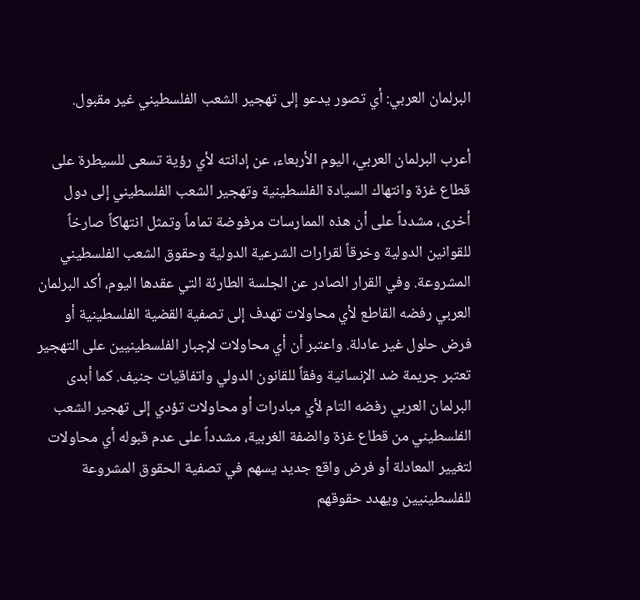البرلمان العربي: أي تصور يدعو إلى تهجير الشعب الفلسطيني غير مقبول.

أعرب البرلمان العربي، اليوم الأربعاء، عن إدانته لأي رؤية تسعى للسيطرة على قطاع غزة وانتهاك السيادة الفلسطينية وتهجير الشعب الفلسطيني إلى دول أخرى، مشدداً على أن هذه الممارسات مرفوضة تماماً وتمثل انتهاكاً صارخاً للقوانين الدولية وخرقاً لقرارات الشرعية الدولية وحقوق الشعب الفلسطيني المشروعة. وفي القرار الصادر عن الجلسة الطارئة التي عقدها اليوم، أكد البرلمان العربي رفضه القاطع لأي محاولات تهدف إلى تصفية القضية الفلسطينية أو فرض حلول غير عادلة. واعتبر أن أي محاولات لإجبار الفلسطينيين على التهجير تعتبر جريمة ضد الإنسانية وفقاً للقانون الدولي واتفاقيات جنيف. كما أبدى البرلمان العربي رفضه التام لأي مبادرات أو محاولات تؤدي إلى تهجير الشعب الفلسطيني من قطاع غزة والضفة الغربية، مشدداً على عدم قبوله أي محاولات لتغيير المعادلة أو فرض واقع جديد يسهم في تصفية الحقوق المشروعة للفلسطينيين ويهدد حقوقهم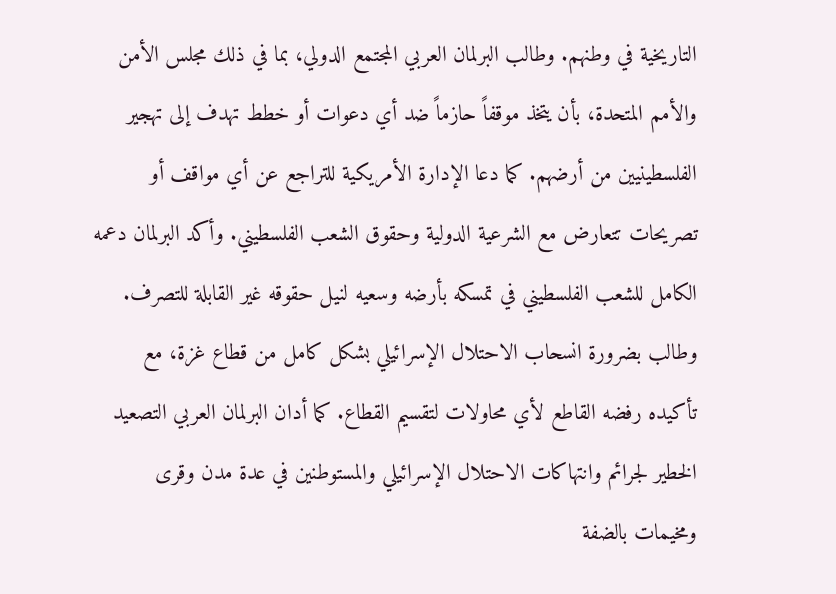التاريخية في وطنهم. وطالب البرلمان العربي المجتمع الدولي، بما في ذلك مجلس الأمن والأمم المتحدة، بأن يتخذ موقفاً حازماً ضد أي دعوات أو خطط تهدف إلى تهجير الفلسطينيين من أرضهم. كما دعا الإدارة الأمريكية للتراجع عن أي مواقف أو تصريحات تتعارض مع الشرعية الدولية وحقوق الشعب الفلسطيني. وأكد البرلمان دعمه الكامل للشعب الفلسطيني في تمسكه بأرضه وسعيه لنيل حقوقه غير القابلة للتصرف. وطالب بضرورة انسحاب الاحتلال الإسرائيلي بشكل كامل من قطاع غزة، مع تأكيده رفضه القاطع لأي محاولات لتقسيم القطاع. كما أدان البرلمان العربي التصعيد الخطير لجرائم وانتهاكات الاحتلال الإسرائيلي والمستوطنين في عدة مدن وقرى ومخيمات بالضفة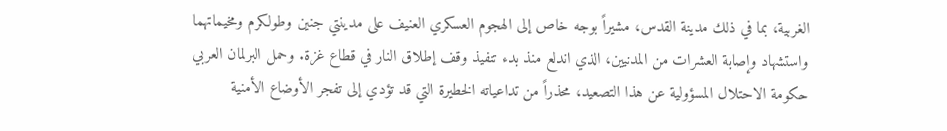الغربية، بما في ذلك مدينة القدس، مشيراً بوجه خاص إلى الهجوم العسكري العنيف على مدينتي جنين وطولكرم ومخيماتهما واستشهاد وإصابة العشرات من المدنيين، الذي اندلع منذ بدء تنفيذ وقف إطلاق النار في قطاع غزة. وحمل البرلمان العربي حكومة الاحتلال المسؤولية عن هذا التصعيد، محذراً من تداعياته الخطيرة التي قد تؤدي إلى تفجر الأوضاع الأمنية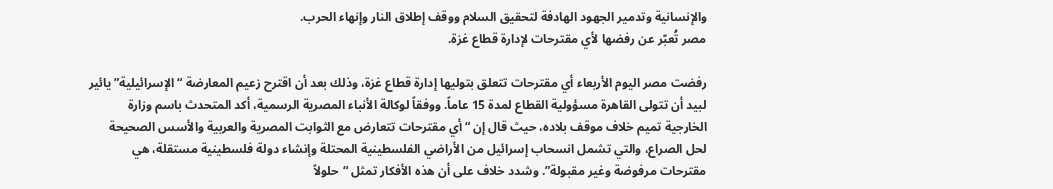والإنسانية وتدمير الجهود الهادفة لتحقيق السلام ووقف إطلاق النار وإنهاء الحرب.
مصر تُعبّر عن رفضها لأي مقترحات لإدارة قطاع غزة.

رفضت مصر اليوم الأربعاء أي مقترحات تتعلق بتوليها إدارة قطاع غزة، وذلك بعد أن اقترح زعيم المعارضة “الإسرائيلية” يائير لبيد أن تتولى القاهرة مسؤولية القطاع لمدة 15 عاماً. ووفقاً لوكالة الأنباء المصرية الرسمية، أكد المتحدث باسم وزارة الخارجية تميم خلاف موقف بلاده، حيث قال إن “أي مقترحات تتعارض مع الثوابت المصرية والعربية والأسس الصحيحة لحل الصراع، والتي تشمل انسحاب إسرائيل من الأراضي الفلسطينية المحتلة وإنشاء دولة فلسطينية مستقلة، هي مقترحات مرفوضة وغير مقبولة”. وشدد خلاف على أن هذه الأفكار تمثل “حلولاً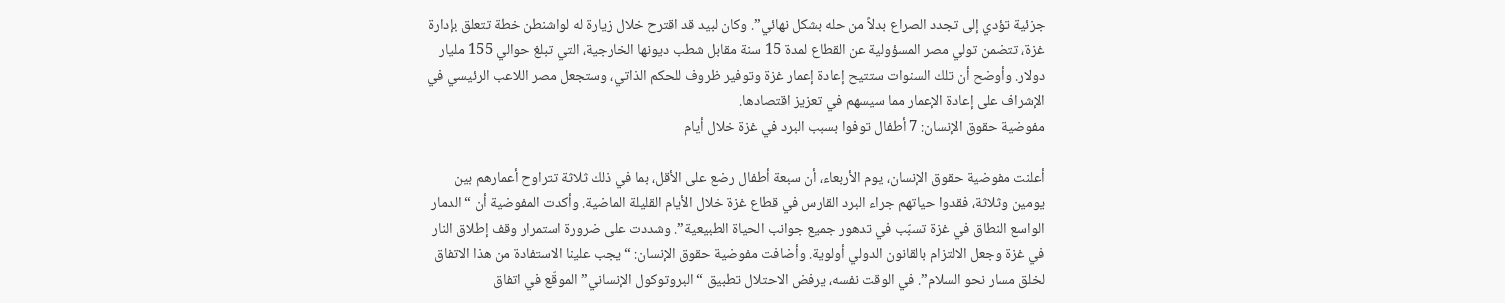جزئية تؤدي إلى تجدد الصراع بدلاً من حله بشكل نهائي”. وكان لبيد قد اقترح خلال زيارة له لواشنطن خطة تتعلق بإدارة غزة، تتضمن تولي مصر المسؤولية عن القطاع لمدة 15 سنة مقابل شطب ديونها الخارجية، التي تبلغ حوالي 155 مليار دولار. وأوضح أن تلك السنوات ستتيح إعادة إعمار غزة وتوفير ظروف للحكم الذاتي، وستجعل مصر اللاعب الرئيسي في الإشراف على إعادة الإعمار مما سيسهم في تعزيز اقتصادها.
مفوضية حقوق الإنسان: 7 أطفال توفوا بسبب البرد في غزة خلال أيام

أعلنت مفوضية حقوق الإنسان، يوم الأربعاء، أن سبعة أطفال رضع على الأقل، بما في ذلك ثلاثة تتراوح أعمارهم بين يومين وثلاثة، فقدوا حياتهم جراء البرد القارس في قطاع غزة خلال الأيام القليلة الماضية. وأكدت المفوضية أن “الدمار الواسع النطاق في غزة تسبّب في تدهور جميع جوانب الحياة الطبيعية”. وشددت على ضرورة استمرار وقف إطلاق النار في غزة وجعل الالتزام بالقانون الدولي أولوية. وأضافت مفوضية حقوق الإنسان: “يجب علينا الاستفادة من هذا الاتفاق لخلق مسار نحو السلام”. في الوقت نفسه، يرفض الاحتلال تطبيق “البروتوكول الإنساني” الموقّع في اتفاق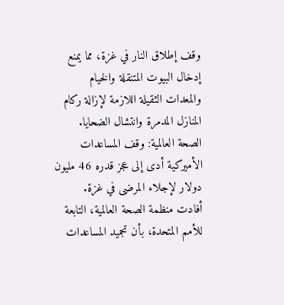وقف إطلاق النار في غزة، مما يمنع إدخال البيوت المتنقلة والخيام والمعدات الثقيلة اللازمة لإزالة ركام المنازل المدمرة وانتشال الضحايا.
الصحة العالمية: وقف المساعدات الأميركية أدى إلى عجز قدره 46 مليون دولار لإجلاء المرضى في غزة.
أفادت منظمة الصحة العالمية، التابعة للأمم المتحدة، بأن تجميد المساعدات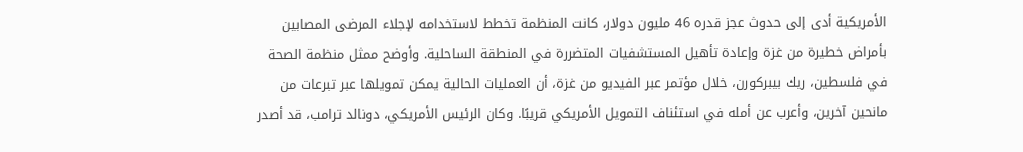الأمريكية أدى إلى حدوث عجز قدره 46 مليون دولار، كانت المنظمة تخطط لاستخدامه لإجلاء المرضى المصابين بأمراض خطيرة من غزة وإعادة تأهيل المستشفيات المتضررة في المنطقة الساحلية. وأوضح ممثل منظمة الصحة في فلسطين، ريك بيبركورن، خلال مؤتمر عبر الفيديو من غزة، أن العمليات الحالية يمكن تمويلها عبر تبرعات من مانحين آخرين، وأعرب عن أمله في استئناف التمويل الأمريكي قريبًا. وكان الرئيس الأمريكي، دونالد ترامب، قد أصدر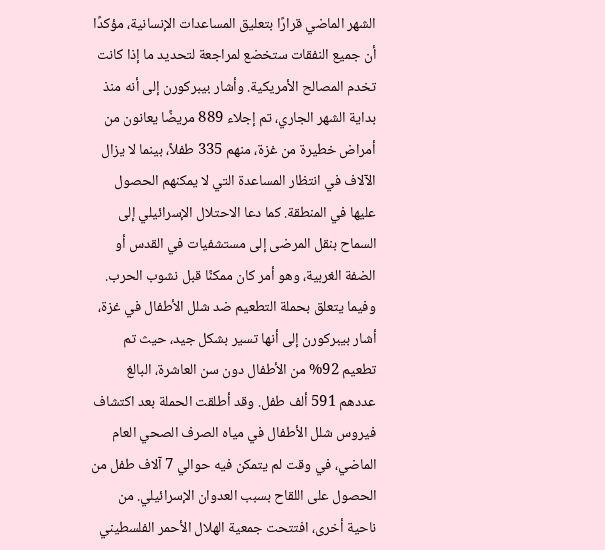الشهر الماضي قرارًا بتعليق المساعدات الإنسانية، مؤكدًا أن جميع النفقات ستخضع لمراجعة لتحديد ما إذا كانت تخدم المصالح الأمريكية. وأشار بيبركورن إلى أنه منذ بداية الشهر الجاري، تم إجلاء 889 مريضًا يعانون من أمراض خطيرة من غزة، منهم 335 طفلاً، بينما لا يزال الآلاف في انتظار المساعدة التي لا يمكنهم الحصول عليها في المنطقة. كما دعا الاحتلال الإسرائيلي إلى السماح بنقل المرضى إلى مستشفيات في القدس أو الضفة الغربية، وهو أمر كان ممكنًا قبل نشوب الحرب. وفيما يتعلق بحملة التطعيم ضد شلل الأطفال في غزة، أشار بيبركورن إلى أنها تسير بشكل جيد، حيث تم تطعيم 92% من الأطفال دون سن العاشرة، البالغ عددهم 591 ألف طفل. وقد أطلقت الحملة بعد اكتشاف فيروس شلل الأطفال في مياه الصرف الصحي العام الماضي، في وقت لم يتمكن فيه حوالي 7 آلاف طفل من الحصول على اللقاح بسبب العدوان الإسرائيلي. من ناحية أخرى، افتتحت جمعية الهلال الأحمر الفلسطيني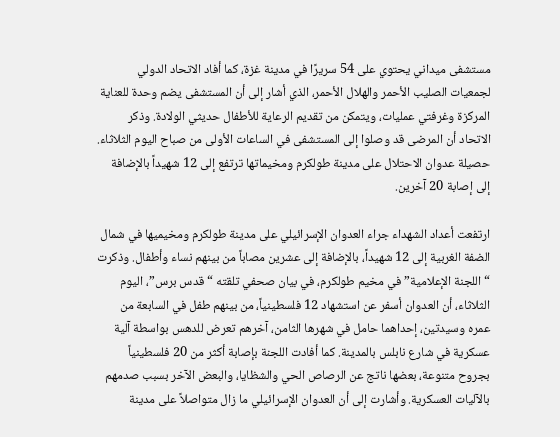مستشفى ميداني يحتوي على 54 سريرًا في مدينة غزة، كما أفاد الاتحاد الدولي لجمعيات الصليب الأحمر والهلال الأحمر، الذي أشار إلى أن المستشفى يضم وحدة للعناية المركزة وغرفتي عمليات، ويتمكن من تقديم الرعاية للأطفال حديثي الولادة. وذكر الاتحاد أن المرضى قد وصلوا إلى المستشفى في الساعات الأولى من صباح اليوم الثلاثاء.
حصيلة عدوان الاحتلال على مدينة طولكرم ومخيماتها ترتفع إلى 12 شهيداً بالإضافة إلى إصابة 20 آخرين.

ارتفعت أعداد الشهداء جراء العدوان الإسرائيلي على مدينة طولكرم ومخيميها في شمال الضفة الغربية إلى 12 شهيداً، بالإضافة إلى عشرين مصاباً من بينهم نساء وأطفال. وذكرت “اللجنة الإعلامية” في مخيم طولكرم، في بيان صحفي تلقته “قدس برس”، اليوم الثلاثاء، أن العدوان أسفر عن استشهاد 12 فلسطينياً، من بينهم طفل في السابعة من عمره وسيدتين، إحداهما حامل في شهرها الثامن، آخرهم تعرض للدهس بواسطة آلية عسكرية في شارع نابلس بالمدينة. كما أفادت اللجنة بإصابة أكثر من 20 فلسطينياً بجروح متنوعة، بعضها ناتج عن الرصاص الحي والشظايا، والبعض الآخر بسبب صدمهم بالآليات العسكرية. وأشارت إلى أن العدوان الإسرائيلي ما زال متواصلاً على مدينة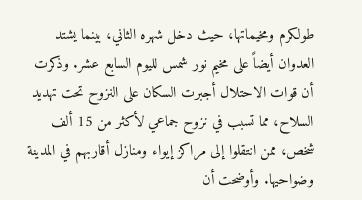طولكرم ومخيماتها، حيث دخل شهره الثاني، بينما يشتد العدوان أيضاً على مخيم نور شمس لليوم السابع عشر. وذكرت أن قوات الاحتلال أجبرت السكان على النزوح تحت تهديد السلاح، مما تسبب في نزوح جماعي لأكثر من 15 ألف شخص، ممن انتقلوا إلى مراكز إيواء ومنازل أقاربهم في المدينة وضواحيها. وأوضحت أن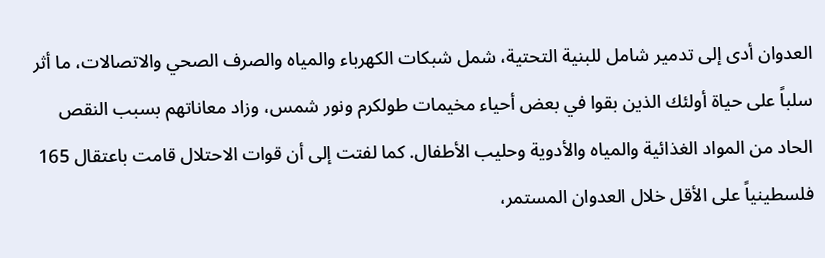العدوان أدى إلى تدمير شامل للبنية التحتية، شمل شبكات الكهرباء والمياه والصرف الصحي والاتصالات، ما أثر سلباً على حياة أولئك الذين بقوا في بعض أحياء مخيمات طولكرم ونور شمس، وزاد معاناتهم بسبب النقص الحاد من المواد الغذائية والمياه والأدوية وحليب الأطفال. كما لفتت إلى أن قوات الاحتلال قامت باعتقال 165 فلسطينياً على الأقل خلال العدوان المستمر،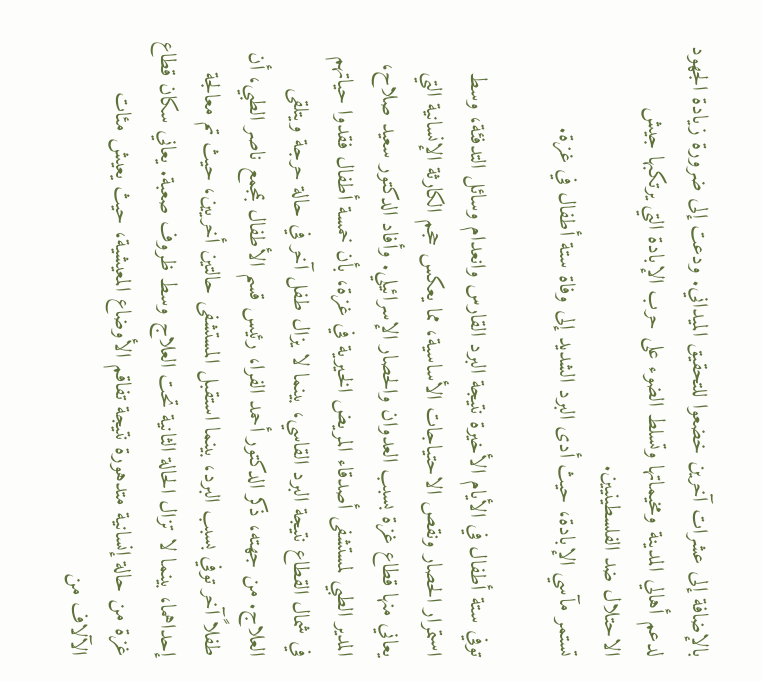بالإضافة إلى عشرات آخرين خضعوا للتحقيق الميداني. ودعت إلى ضرورة زيادة الجهود لدعم أهالي المدينة ومخيماتها وتسلط الضوء على حرب الإبادة التي يرتكبها جيش الاحتلال ضد الفلسطينيين.
تستمر مآسي الإبادة، حيث أدى البرد الشديد إلى وفاة ستة أطفال في غزة.

توفي ستة أطفال في الأيام الأخيرة نتيجة البرد القارس وانعدام وسائل التدفئة، وسط استمرار الحصار ونقص الاحتياجات الأساسية، مما يعكس حجم الكارثة الإنسانية التي يعاني منها قطاع غزة بسبب العدوان والحصار الإسرائيلي. وأفاد الدكتور سعيد صلاح، المدير الطبي لمستشفى أصدقاء المريض الخيرية في غزة، بأن خمسة أطفال فقدوا حياتهم في شمال القطاع نتيجة البرد القاسي، بينما لا يزال طفل آخر في حالة حرجة ويتلقى العلاج. من جهته، ذكر الدكتور أحمد الفرا، رئيس قسم الأطفال بمجمع ناصر الطبي، أن طفلاً آخر توفي بسبب البرد، بينما استقبل المستشفى حالتين أخريين، حيث تم معالجة إحداهما، بينما لا تزال الحالة الثانية تحت العلاج وسط ظروف صعبة. يعاني سكان قطاع غزة من حالة إنسانية متدهورة نتيجة تفاقم الأوضاع المعيشية، حيث يعيش مئات الآلاف من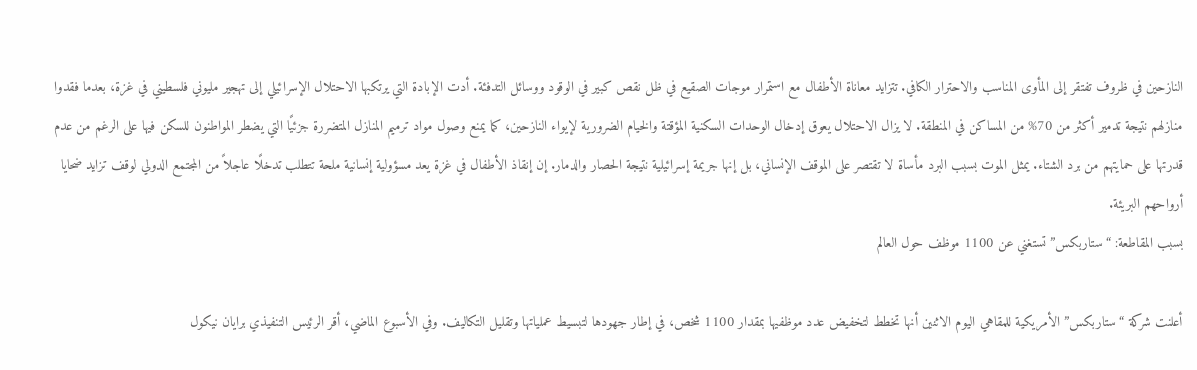النازحين في ظروف تفتقر إلى المأوى المناسب والاحترار الكافي. تتزايد معاناة الأطفال مع استمرار موجات الصقيع في ظل نقص كبير في الوقود ووسائل التدفئة. أدت الإبادة التي يرتكبها الاحتلال الإسرائيلي إلى تهجير مليوني فلسطيني في غزة، بعدما فقدوا منازلهم نتيجة تدمير أكثر من 70% من المساكن في المنطقة. لا يزال الاحتلال يعوق إدخال الوحدات السكنية المؤقتة والخيام الضرورية لإيواء النازحين، كما يمنع وصول مواد ترميم المنازل المتضررة جزئيًا التي يضطر المواطنون للسكن فيها على الرغم من عدم قدرتها على حمايتهم من برد الشتاء. يمثل الموت بسبب البرد مأساة لا تقتصر على الموقف الإنساني، بل إنها جريمة إسرائيلية نتيجة الحصار والدمار. إن إنقاذ الأطفال في غزة يعد مسؤولية إنسانية ملحة تتطلب تدخلًا عاجلاً من المجتمع الدولي لوقف تزايد ضحايا أرواحهم البريئة.
بسبب المقاطعة: “ستاربكس” تستغني عن 1100 موظف حول العالم

أعلنت شركة “ستاربكس” الأمريكية للمقاهي اليوم الاثنين أنها تخطط لتخفيض عدد موظفيها بمقدار 1100 شخص، في إطار جهودها لتبسيط عملياتها وتقليل التكاليف. وفي الأسبوع الماضي، أقر الرئيس التنفيذي برايان نيكول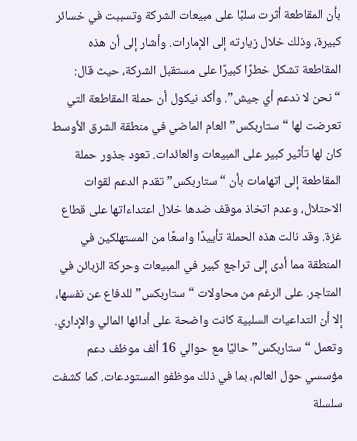بأن المقاطعة أثرت سلبًا على مبيعات الشركة وتسببت في خسائر كبيرة، وذلك خلال زيارته إلى الإمارات. وأشار إلى أن هذه المقاطعة تشكل خطرًا كبيرًا على مستقبل الشركة، حيث قال: “نحن لا ندعم أي جيش”. وأكد نيكول أن حملة المقاطعة التي تعرضت لها “ستاربكس” العام الماضي في منطقة الشرق الأوسط كان لها تأثير كبير على المبيعات والعائدات. تعود جذور حملة المقاطعة إلى اتهامات بأن “ستاربكس” تقدم الدعم لقوات الاحتلال، وعدم اتخاذ موقف ضدها خلال اعتداءاتها على قطاع غزة. وقد نالت هذه الحملة تأييدًا واسعًا من المستهلكين في المنطقة مما أدى إلى تراجع كبير في المبيعات وحركة الزبائن في المتاجر. على الرغم من محاولات “ستاربكس” للدفاع عن نفسها، إلا أن التداعيات السلبية كانت واضحة على أدائها المالي والإداري. وتعمل “ستاربكس” حاليًا مع حوالي 16 ألف موظف دعم مؤسسي حول العالم، بما في ذلك موظفو المستودعات. كما كشفت سلسلة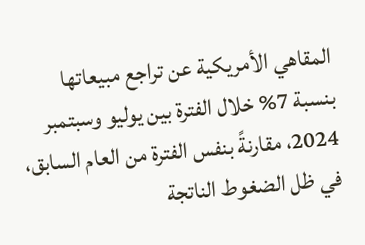المقاهي الأمريكية عن تراجع مبيعاتها بنسبة 7% خلال الفترة بين يوليو وسبتمبر 2024، مقارنةً بنفس الفترة من العام السابق، في ظل الضغوط الناتجة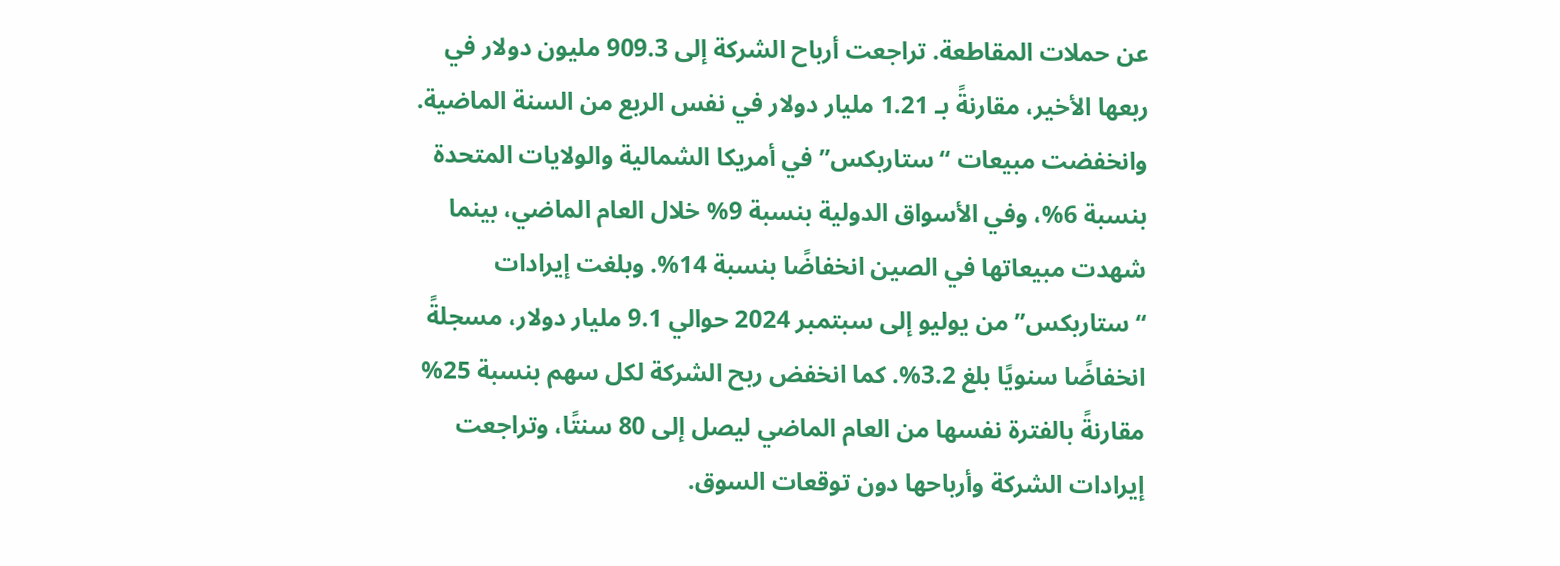عن حملات المقاطعة. تراجعت أرباح الشركة إلى 909.3 مليون دولار في ربعها الأخير، مقارنةً بـ 1.21 مليار دولار في نفس الربع من السنة الماضية. وانخفضت مبيعات “ستاربكس” في أمريكا الشمالية والولايات المتحدة بنسبة 6%، وفي الأسواق الدولية بنسبة 9% خلال العام الماضي، بينما شهدت مبيعاتها في الصين انخفاضًا بنسبة 14%. وبلغت إيرادات “ستاربكس” من يوليو إلى سبتمبر 2024 حوالي 9.1 مليار دولار، مسجلةً انخفاضًا سنويًا بلغ 3.2%. كما انخفض ربح الشركة لكل سهم بنسبة 25% مقارنةً بالفترة نفسها من العام الماضي ليصل إلى 80 سنتًا، وتراجعت إيرادات الشركة وأرباحها دون توقعات السوق.